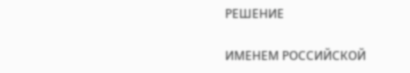РЕШЕНИЕ

ИМЕНЕМ РОССИЙСКОЙ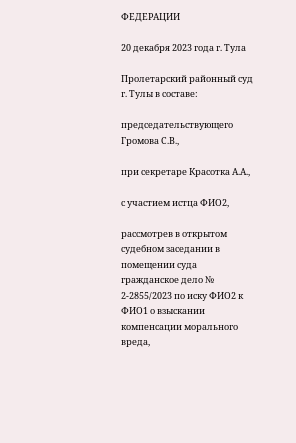ФЕДЕРАЦИИ

20 декабря 2023 года г. Тула

Пролетарский районный суд г. Тулы в составе:

председательствующего Громова С.В.,

при секретаре Красотка А.А.,

с участием истца ФИО2,

рассмотрев в открытом судебном заседании в помещении суда гражданское дело № 2-2855/2023 по иску ФИО2 к ФИО1 о взыскании компенсации морального вреда,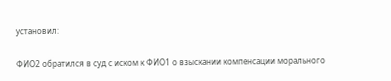установил:

ФИО2 обратился в суд с иском к ФИО1 о взыскании компенсации морального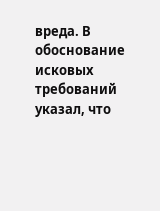вреда. В обоснование исковых требований указал, что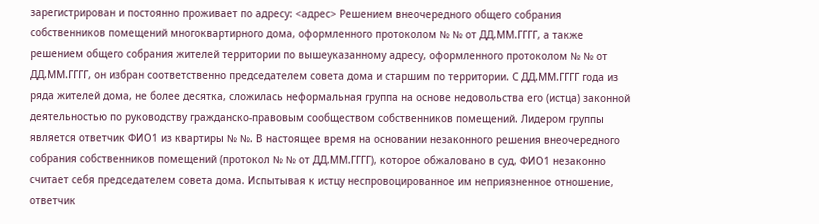зарегистрирован и постоянно проживает по адресу: <адрес> Решением внеочередного общего собрания собственников помещений многоквартирного дома, оформленного протоколом № № от ДД.ММ.ГГГГ, а также решением общего собрания жителей территории по вышеуказанному адресу, оформленного протоколом № № от ДД.ММ.ГГГГ, он избран соответственно председателем совета дома и старшим по территории. С ДД.ММ.ГГГГ года из ряда жителей дома, не более десятка, сложилась неформальная группа на основе недовольства его (истца) законной деятельностью по руководству гражданско-правовым сообществом собственников помещений. Лидером группы является ответчик ФИО1 из квартиры № №. В настоящее время на основании незаконного решения внеочередного собрания собственников помещений (протокол № № от ДД.ММ.ГГГГ), которое обжаловано в суд, ФИО1 незаконно считает себя председателем совета дома. Испытывая к истцу неспровоцированное им неприязненное отношение, ответчик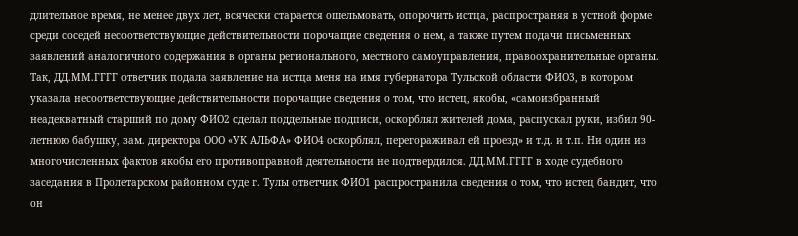длительное время, не менее двух лет, всячески старается ошельмовать, опорочить истца, распространяя в устной форме среди соседей несоответствующие действительности порочащие сведения о нем, а также путем подачи письменных заявлений аналогичного содержания в органы регионального, местного самоуправления, правоохранительные органы. Так, ДД.ММ.ГГГГ ответчик подала заявление на истца меня на имя губернатора Тульской области ФИО3, в котором указала несоответствующие действительности порочащие сведения о том, что истец, якобы, «самоизбранный неадекватный старший по дому ФИО2 сделал поддельные подписи, оскорблял жителей дома, распускал руки, избил 90-летнюю бабушку, зам. директора ООО «УК АЛЬФА» ФИО4 оскорблял, перегораживал ей проезд» и т.д. и т.п. Ни один из многочисленных фактов якобы его противоправной деятельности не подтвердился. ДД.ММ.ГГГГ в ходе судебного заседания в Пролетарском районном суде г. Тулы ответчик ФИО1 распространила сведения о том, что истец бандит, что он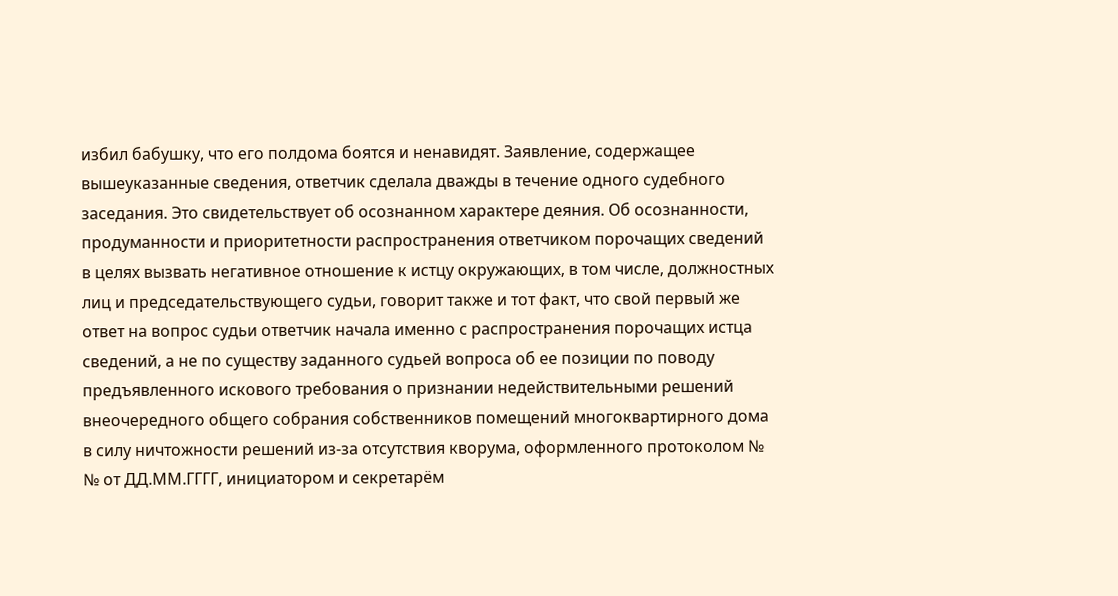избил бабушку, что его полдома боятся и ненавидят. Заявление, содержащее вышеуказанные сведения, ответчик сделала дважды в течение одного судебного заседания. Это свидетельствует об осознанном характере деяния. Об осознанности, продуманности и приоритетности распространения ответчиком порочащих сведений в целях вызвать негативное отношение к истцу окружающих, в том числе, должностных лиц и председательствующего судьи, говорит также и тот факт, что свой первый же ответ на вопрос судьи ответчик начала именно с распространения порочащих истца сведений, а не по существу заданного судьей вопроса об ее позиции по поводу предъявленного искового требования о признании недействительными решений внеочередного общего собрания собственников помещений многоквартирного дома в силу ничтожности решений из-за отсутствия кворума, оформленного протоколом № № от ДД.ММ.ГГГГ, инициатором и секретарём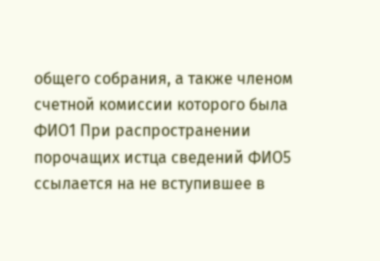общего собрания, а также членом счетной комиссии которого была ФИО1 При распространении порочащих истца сведений ФИО5 ссылается на не вступившее в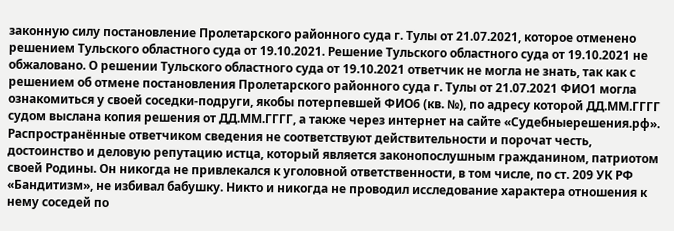законную силу постановление Пролетарского районного суда г. Тулы от 21.07.2021, которое отменено решением Тульского областного суда от 19.10.2021. Решение Тульского областного суда от 19.10.2021 не обжаловано. О решении Тульского областного суда от 19.10.2021 ответчик не могла не знать, так как с решением об отмене постановления Пролетарского районного суда г. Тулы от 21.07.2021 ФИО1 могла ознакомиться у своей соседки-подруги, якобы потерпевшей ФИО6 (кв. №), по адресу которой ДД.ММ.ГГГГ судом выслана копия решения от ДД.ММ.ГГГГ, а также через интернет на сайте «Судебныерешения.рф». Распространённые ответчиком сведения не соответствуют действительности и порочат честь, достоинство и деловую репутацию истца, который является законопослушным гражданином, патриотом своей Родины. Он никогда не привлекался к уголовной ответственности, в том числе, по ст. 209 УК РФ «Бандитизм», не избивал бабушку. Никто и никогда не проводил исследование характера отношения к нему соседей по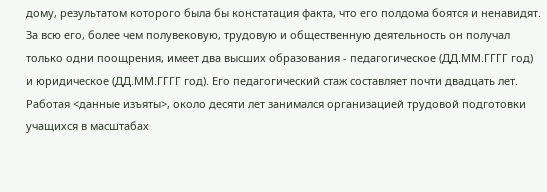дому, результатом которого была бы констатация факта, что его полдома боятся и ненавидят. За всю его, более чем полувековую, трудовую и общественную деятельность он получал только одни поощрения, имеет два высших образования - педагогическое (ДД.ММ.ГГГГ год) и юридическое (ДД.ММ.ГГГГ год). Его педагогический стаж составляет почти двадцать лет. Работая <данные изъяты>, около десяти лет занимался организацией трудовой подготовки учащихся в масштабах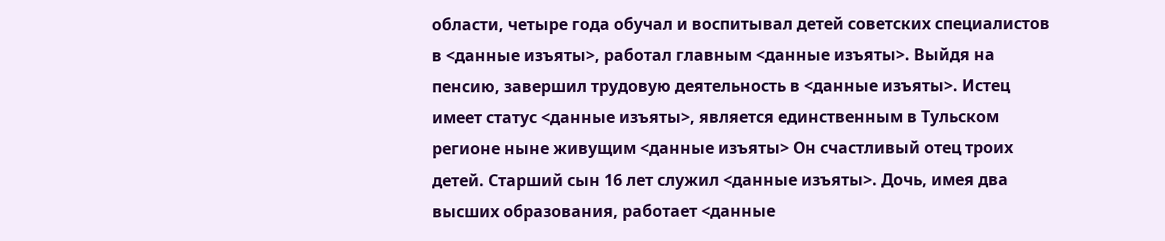области, четыре года обучал и воспитывал детей советских специалистов в <данные изъяты>, работал главным <данные изъяты>. Выйдя на пенсию, завершил трудовую деятельность в <данные изъяты>. Истец имеет статус <данные изъяты>, является единственным в Тульском регионе ныне живущим <данные изъяты> Он счастливый отец троих детей. Старший сын 16 лет служил <данные изъяты>. Дочь, имея два высших образования, работает <данные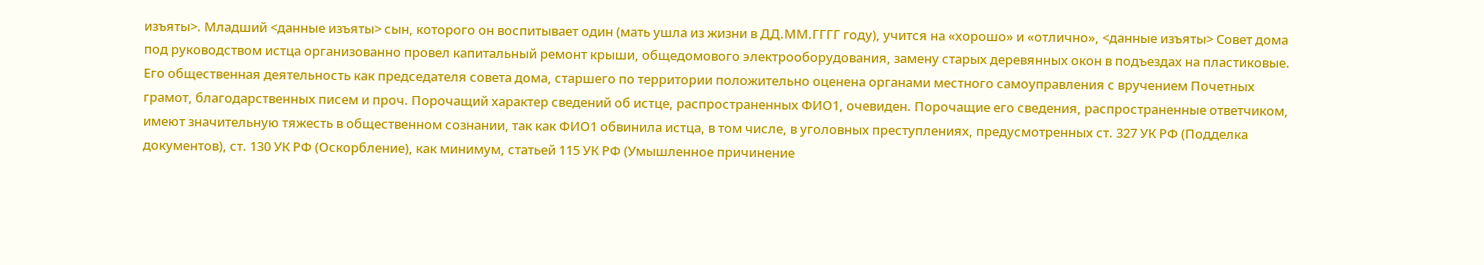изъяты>. Младший <данные изъяты> сын, которого он воспитывает один (мать ушла из жизни в ДД.ММ.ГГГГ году), учится на «хорошо» и «отлично», <данные изъяты> Совет дома под руководством истца организованно провел капитальный ремонт крыши, общедомового электрооборудования, замену старых деревянных окон в подъездах на пластиковые. Его общественная деятельность как председателя совета дома, старшего по территории положительно оценена органами местного самоуправления с вручением Почетных грамот, благодарственных писем и проч. Порочащий характер сведений об истце, распространенных ФИО1, очевиден. Порочащие его сведения, распространенные ответчиком, имеют значительную тяжесть в общественном сознании, так как ФИО1 обвинила истца, в том числе, в уголовных преступлениях, предусмотренных ст. 327 УК РФ (Подделка документов), ст. 130 УК РФ (Оскорбление), как минимум, статьей 115 УК РФ (Умышленное причинение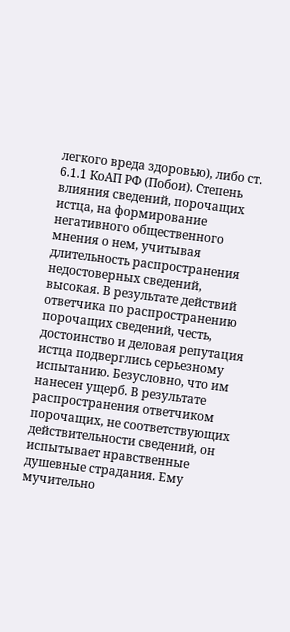легкого вреда здоровью), либо ст. 6.1.1 КоАП РФ (Побои). Степень влияния сведений, порочащих истца, на формирование негативного общественного мнения о нем, учитывая длительность распространения недостоверных сведений, высокая. В результате действий ответчика по распространению порочащих сведений, честь, достоинство и деловая репутация истца подверглись серьезному испытанию. Безусловно, что им нанесен ущерб. В результате распространения ответчиком порочащих, не соответствующих действительности сведений, он испытывает нравственные душевные страдания. Ему мучительно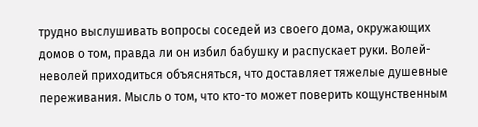трудно выслушивать вопросы соседей из своего дома, окружающих домов о том, правда ли он избил бабушку и распускает руки. Волей-неволей приходиться объясняться, что доставляет тяжелые душевные переживания. Мысль о том, что кто-то может поверить кощунственным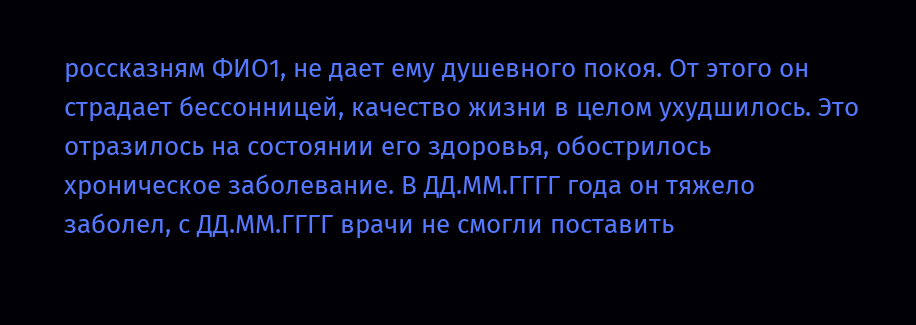россказням ФИО1, не дает ему душевного покоя. От этого он страдает бессонницей, качество жизни в целом ухудшилось. Это отразилось на состоянии его здоровья, обострилось хроническое заболевание. В ДД.ММ.ГГГГ года он тяжело заболел, с ДД.ММ.ГГГГ врачи не смогли поставить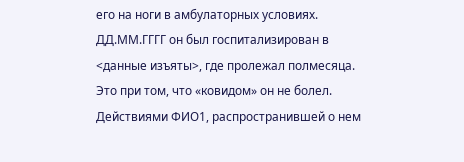его на ноги в амбулаторных условиях. ДД.ММ.ГГГГ он был госпитализирован в <данные изъяты>, где пролежал полмесяца. Это при том, что «ковидом» он не болел. Действиями ФИО1, распространившей о нем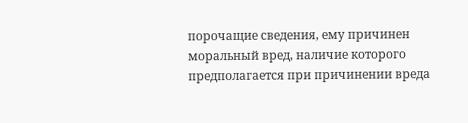порочащие сведения, ему причинен моральный вред, наличие которого предполагается при причинении вреда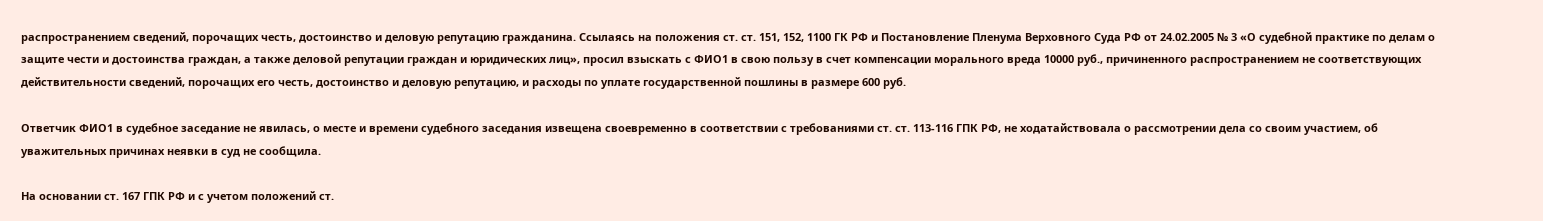распространением сведений, порочащих честь, достоинство и деловую репутацию гражданина. Ссылаясь на положения ст. ст. 151, 152, 1100 ГК РФ и Постановление Пленума Верховного Суда РФ от 24.02.2005 № 3 «О судебной практике по делам о защите чести и достоинства граждан, а также деловой репутации граждан и юридических лиц», просил взыскать с ФИО1 в свою пользу в счет компенсации морального вреда 10000 руб., причиненного распространением не соответствующих действительности сведений, порочащих его честь, достоинство и деловую репутацию, и расходы по уплате государственной пошлины в размере 600 руб.

Ответчик ФИО1 в судебное заседание не явилась, о месте и времени судебного заседания извещена своевременно в соответствии с требованиями ст. ст. 113-116 ГПК РФ, не ходатайствовала о рассмотрении дела со своим участием, об уважительных причинах неявки в суд не сообщила.

На основании ст. 167 ГПК РФ и с учетом положений ст.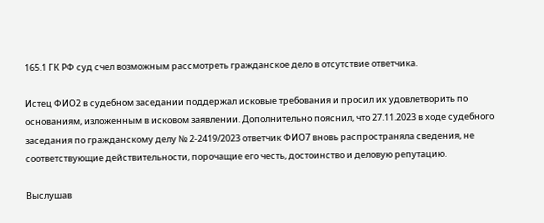165.1 ГК РФ суд счел возможным рассмотреть гражданское дело в отсутствие ответчика.

Истец ФИО2 в судебном заседании поддержал исковые требования и просил их удовлетворить по основаниям, изложенным в исковом заявлении. Дополнительно пояснил, что 27.11.2023 в ходе судебного заседания по гражданскому делу № 2-2419/2023 ответчик ФИО7 вновь распространяла сведения, не соответствующие действительности, порочащие его честь, достоинство и деловую репутацию.

Выслушав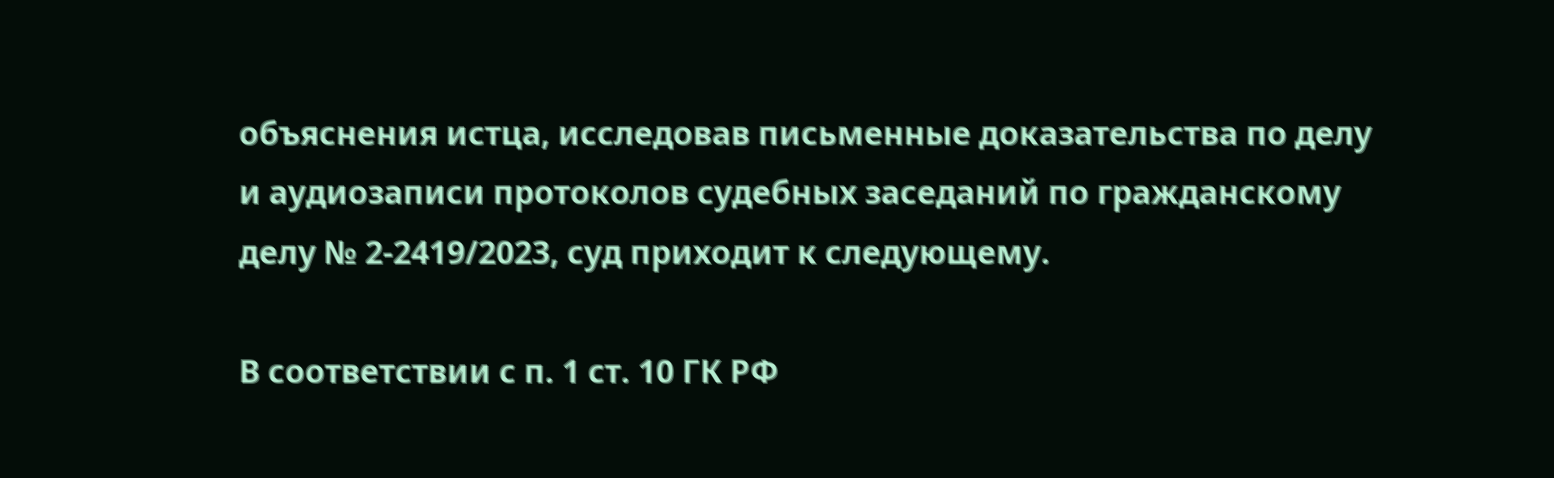объяснения истца, исследовав письменные доказательства по делу и аудиозаписи протоколов судебных заседаний по гражданскому делу № 2-2419/2023, суд приходит к следующему.

В соответствии с п. 1 ст. 10 ГК РФ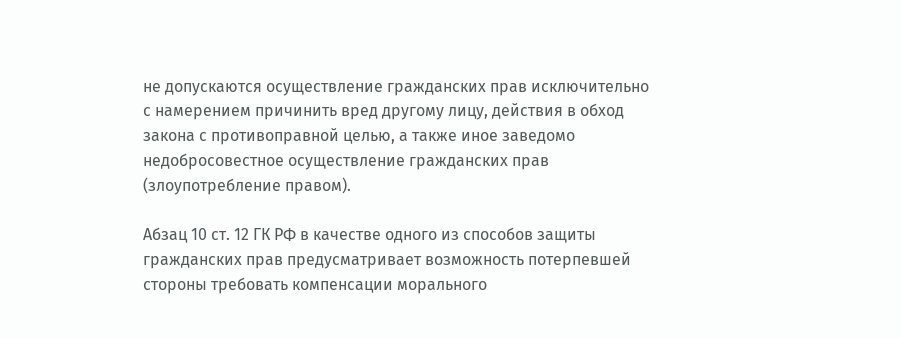не допускаются осуществление гражданских прав исключительно с намерением причинить вред другому лицу, действия в обход закона с противоправной целью, а также иное заведомо недобросовестное осуществление гражданских прав (злоупотребление правом).

Абзац 10 ст. 12 ГК РФ в качестве одного из способов защиты гражданских прав предусматривает возможность потерпевшей стороны требовать компенсации морального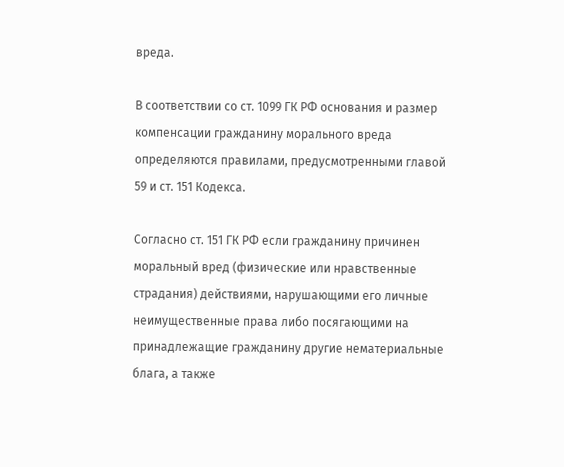вреда.

В соответствии со ст. 1099 ГК РФ основания и размер компенсации гражданину морального вреда определяются правилами, предусмотренными главой 59 и ст. 151 Кодекса.

Согласно ст. 151 ГК РФ если гражданину причинен моральный вред (физические или нравственные страдания) действиями, нарушающими его личные неимущественные права либо посягающими на принадлежащие гражданину другие нематериальные блага, а также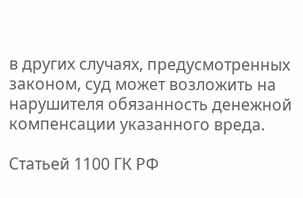в других случаях, предусмотренных законом, суд может возложить на нарушителя обязанность денежной компенсации указанного вреда.

Статьей 1100 ГК РФ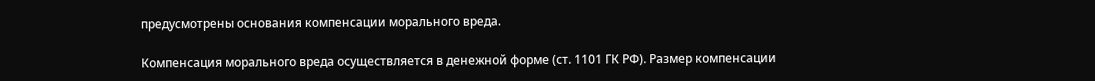предусмотрены основания компенсации морального вреда.

Компенсация морального вреда осуществляется в денежной форме (ст. 1101 ГК РФ). Размер компенсации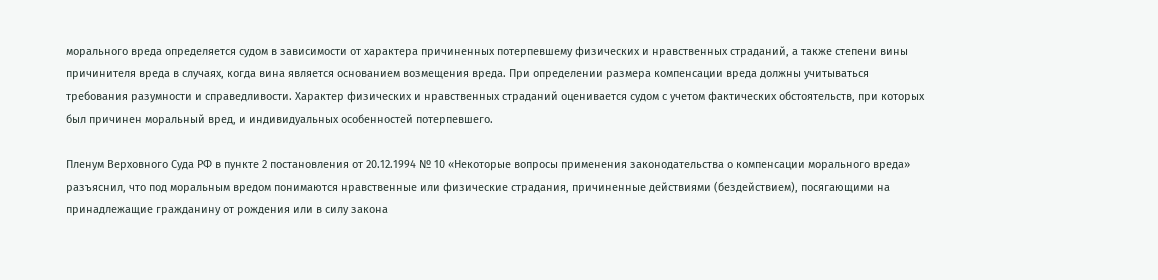морального вреда определяется судом в зависимости от характера причиненных потерпевшему физических и нравственных страданий, а также степени вины причинителя вреда в случаях, когда вина является основанием возмещения вреда. При определении размера компенсации вреда должны учитываться требования разумности и справедливости. Характер физических и нравственных страданий оценивается судом с учетом фактических обстоятельств, при которых был причинен моральный вред, и индивидуальных особенностей потерпевшего.

Пленум Верховного Суда РФ в пункте 2 постановления от 20.12.1994 № 10 «Некоторые вопросы применения законодательства о компенсации морального вреда» разъяснил, что под моральным вредом понимаются нравственные или физические страдания, причиненные действиями (бездействием), посягающими на принадлежащие гражданину от рождения или в силу закона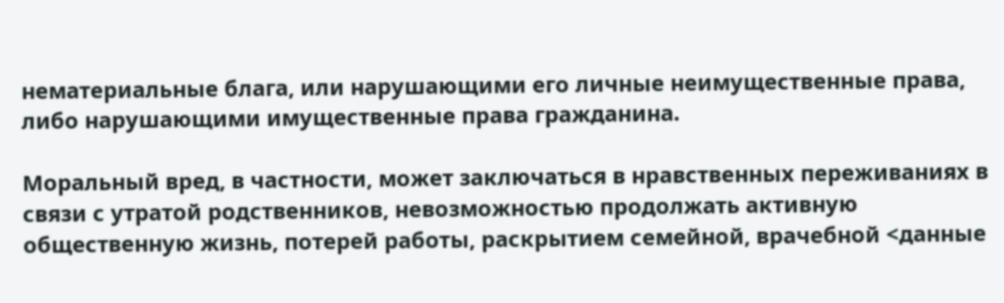нематериальные блага, или нарушающими его личные неимущественные права, либо нарушающими имущественные права гражданина.

Моральный вред, в частности, может заключаться в нравственных переживаниях в связи с утратой родственников, невозможностью продолжать активную общественную жизнь, потерей работы, раскрытием семейной, врачебной <данные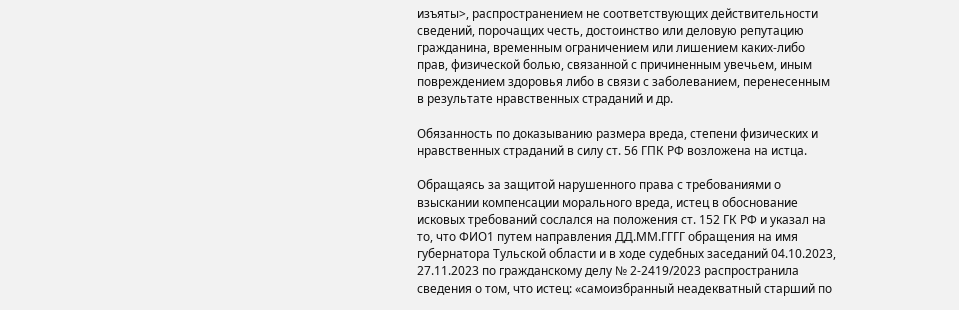изъяты>, распространением не соответствующих действительности сведений, порочащих честь, достоинство или деловую репутацию гражданина, временным ограничением или лишением каких-либо прав, физической болью, связанной с причиненным увечьем, иным повреждением здоровья либо в связи с заболеванием, перенесенным в результате нравственных страданий и др.

Обязанность по доказыванию размера вреда, степени физических и нравственных страданий в силу ст. 56 ГПК РФ возложена на истца.

Обращаясь за защитой нарушенного права с требованиями о взыскании компенсации морального вреда, истец в обоснование исковых требований сослался на положения ст. 152 ГК РФ и указал на то, что ФИО1 путем направления ДД.ММ.ГГГГ обращения на имя губернатора Тульской области и в ходе судебных заседаний 04.10.2023, 27.11.2023 по гражданскому делу № 2-2419/2023 распространила сведения о том, что истец: «самоизбранный неадекватный старший по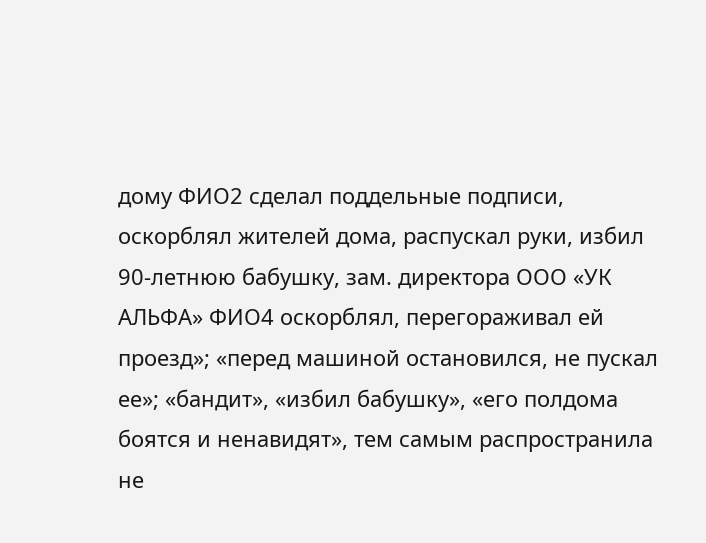дому ФИО2 сделал поддельные подписи, оскорблял жителей дома, распускал руки, избил 90-летнюю бабушку, зам. директора ООО «УК АЛЬФА» ФИО4 оскорблял, перегораживал ей проезд»; «перед машиной остановился, не пускал ее»; «бандит», «избил бабушку», «его полдома боятся и ненавидят», тем самым распространила не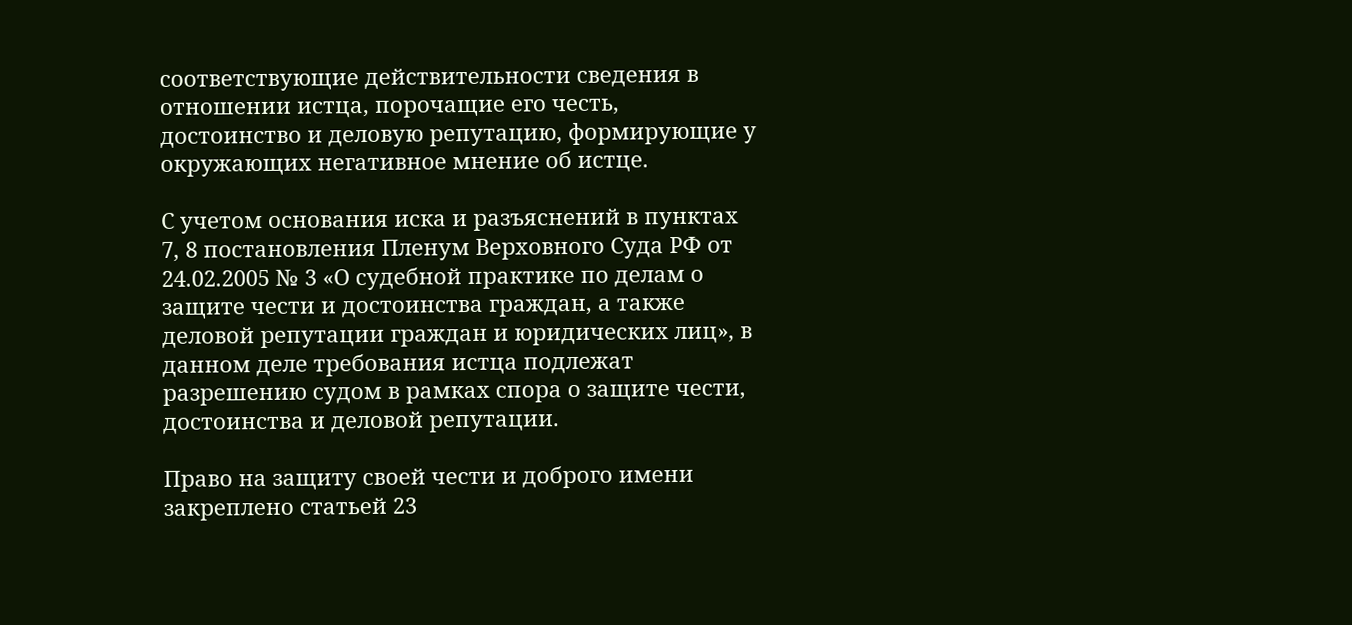соответствующие действительности сведения в отношении истца, порочащие его честь, достоинство и деловую репутацию, формирующие у окружающих негативное мнение об истце.

С учетом основания иска и разъяснений в пунктах 7, 8 постановления Пленум Верховного Суда РФ от 24.02.2005 № 3 «О судебной практике по делам о защите чести и достоинства граждан, а также деловой репутации граждан и юридических лиц», в данном деле требования истца подлежат разрешению судом в рамках спора о защите чести, достоинства и деловой репутации.

Право на защиту своей чести и доброго имени закреплено статьей 23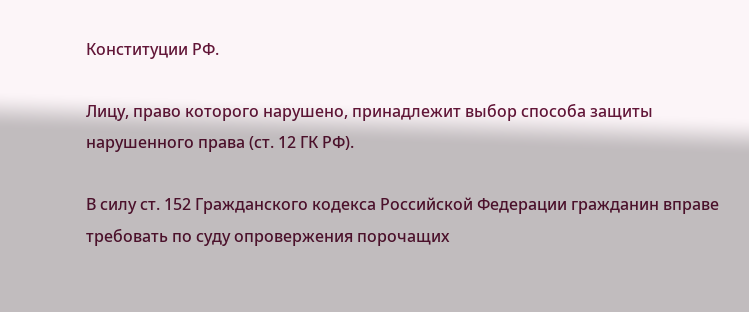Конституции РФ.

Лицу, право которого нарушено, принадлежит выбор способа защиты нарушенного права (ст. 12 ГК РФ).

В силу ст. 152 Гражданского кодекса Российской Федерации гражданин вправе требовать по суду опровержения порочащих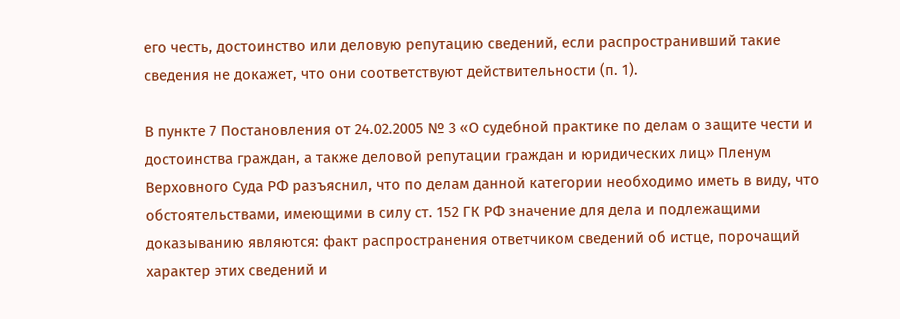его честь, достоинство или деловую репутацию сведений, если распространивший такие сведения не докажет, что они соответствуют действительности (п. 1).

В пункте 7 Постановления от 24.02.2005 № 3 «О судебной практике по делам о защите чести и достоинства граждан, а также деловой репутации граждан и юридических лиц» Пленум Верховного Суда РФ разъяснил, что по делам данной категории необходимо иметь в виду, что обстоятельствами, имеющими в силу ст. 152 ГК РФ значение для дела и подлежащими доказыванию являются: факт распространения ответчиком сведений об истце, порочащий характер этих сведений и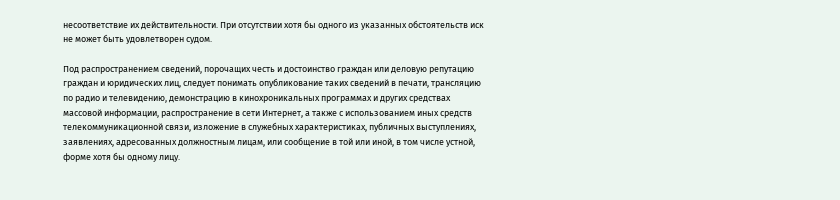несоответствие их действительности. При отсутствии хотя бы одного из указанных обстоятельств иск не может быть удовлетворен судом.

Под распространением сведений, порочащих честь и достоинство граждан или деловую репутацию граждан и юридических лиц, следует понимать опубликование таких сведений в печати, трансляцию по радио и телевидению, демонстрацию в кинохроникальных программах и других средствах массовой информации, распространение в сети Интернет, а также с использованием иных средств телекоммуникационной связи, изложение в служебных характеристиках, публичных выступлениях, заявлениях, адресованных должностным лицам, или сообщение в той или иной, в том числе устной, форме хотя бы одному лицу.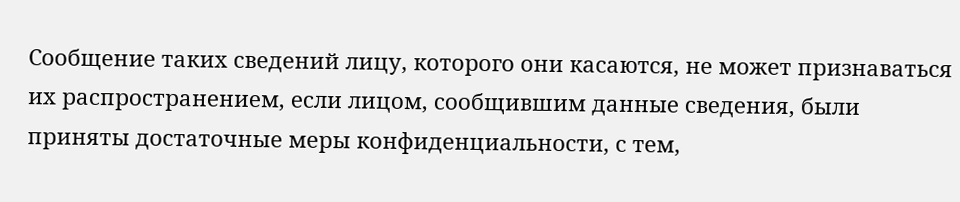Сообщение таких сведений лицу, которого они касаются, не может признаваться их распространением, если лицом, сообщившим данные сведения, были приняты достаточные меры конфиденциальности, с тем,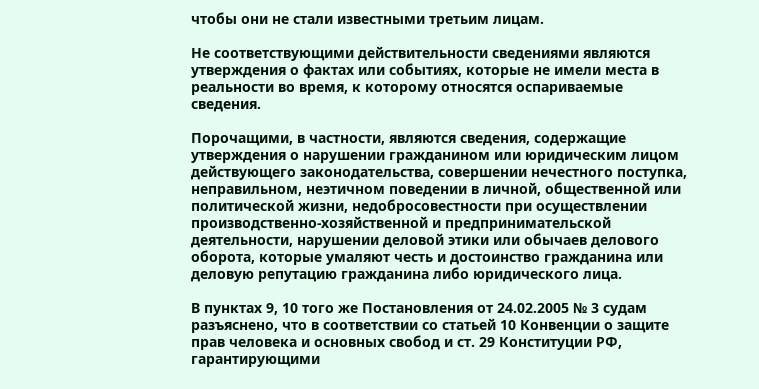чтобы они не стали известными третьим лицам.

Не соответствующими действительности сведениями являются утверждения о фактах или событиях, которые не имели места в реальности во время, к которому относятся оспариваемые сведения.

Порочащими, в частности, являются сведения, содержащие утверждения о нарушении гражданином или юридическим лицом действующего законодательства, совершении нечестного поступка, неправильном, неэтичном поведении в личной, общественной или политической жизни, недобросовестности при осуществлении производственно-хозяйственной и предпринимательской деятельности, нарушении деловой этики или обычаев делового оборота, которые умаляют честь и достоинство гражданина или деловую репутацию гражданина либо юридического лица.

В пунктах 9, 10 того же Постановления от 24.02.2005 № 3 судам разъяснено, что в соответствии со статьей 10 Конвенции о защите прав человека и основных свобод и ст. 29 Конституции РФ, гарантирующими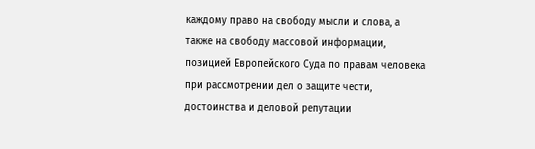каждому право на свободу мысли и слова, а также на свободу массовой информации, позицией Европейского Суда по правам человека при рассмотрении дел о защите чести, достоинства и деловой репутации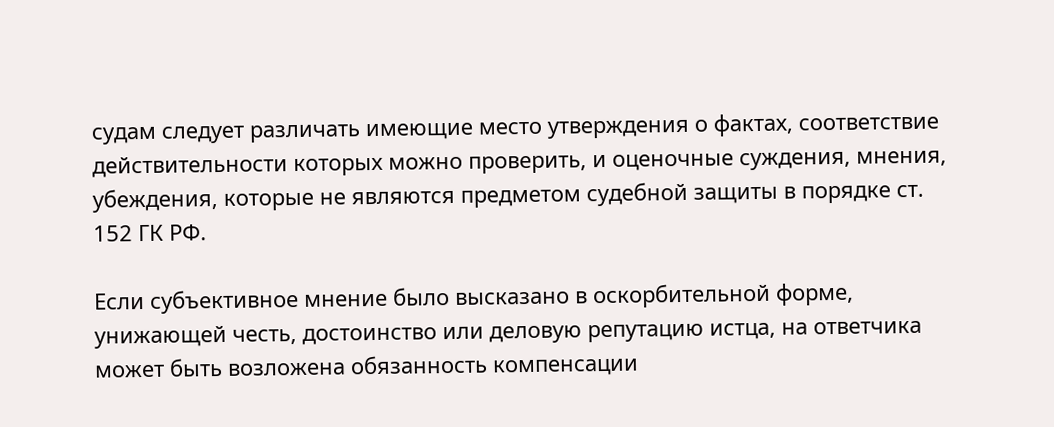судам следует различать имеющие место утверждения о фактах, соответствие действительности которых можно проверить, и оценочные суждения, мнения, убеждения, которые не являются предметом судебной защиты в порядке ст. 152 ГК РФ.

Если субъективное мнение было высказано в оскорбительной форме, унижающей честь, достоинство или деловую репутацию истца, на ответчика может быть возложена обязанность компенсации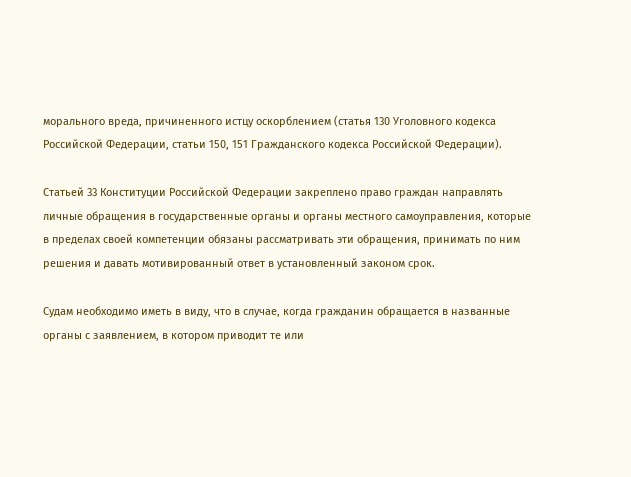морального вреда, причиненного истцу оскорблением (статья 130 Уголовного кодекса Российской Федерации, статьи 150, 151 Гражданского кодекса Российской Федерации).

Статьей 33 Конституции Российской Федерации закреплено право граждан направлять личные обращения в государственные органы и органы местного самоуправления, которые в пределах своей компетенции обязаны рассматривать эти обращения, принимать по ним решения и давать мотивированный ответ в установленный законом срок.

Судам необходимо иметь в виду, что в случае, когда гражданин обращается в названные органы с заявлением, в котором приводит те или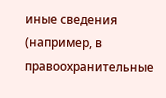иные сведения (например, в правоохранительные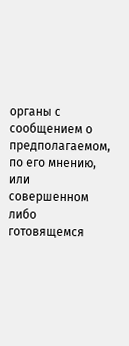органы с сообщением о предполагаемом, по его мнению, или совершенном либо готовящемся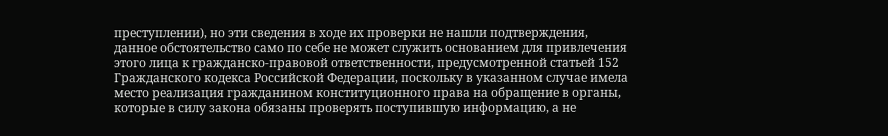преступлении), но эти сведения в ходе их проверки не нашли подтверждения, данное обстоятельство само по себе не может служить основанием для привлечения этого лица к гражданско-правовой ответственности, предусмотренной статьей 152 Гражданского кодекса Российской Федерации, поскольку в указанном случае имела место реализация гражданином конституционного права на обращение в органы, которые в силу закона обязаны проверять поступившую информацию, а не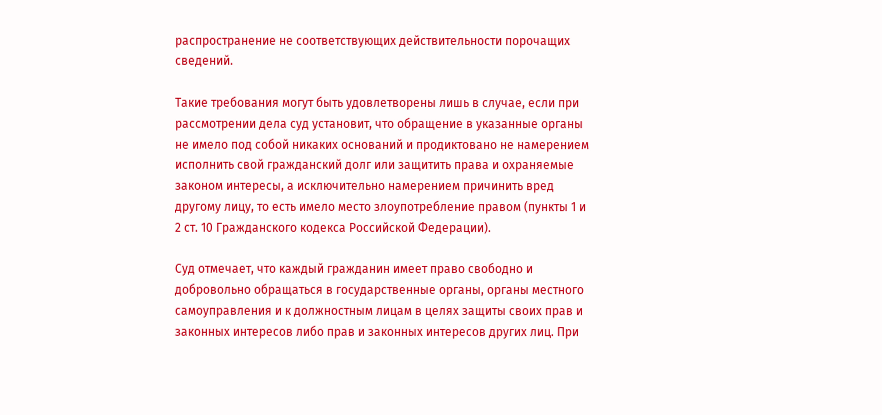распространение не соответствующих действительности порочащих сведений.

Такие требования могут быть удовлетворены лишь в случае, если при рассмотрении дела суд установит, что обращение в указанные органы не имело под собой никаких оснований и продиктовано не намерением исполнить свой гражданский долг или защитить права и охраняемые законом интересы, а исключительно намерением причинить вред другому лицу, то есть имело место злоупотребление правом (пункты 1 и 2 ст. 10 Гражданского кодекса Российской Федерации).

Суд отмечает, что каждый гражданин имеет право свободно и добровольно обращаться в государственные органы, органы местного самоуправления и к должностным лицам в целях защиты своих прав и законных интересов либо прав и законных интересов других лиц. При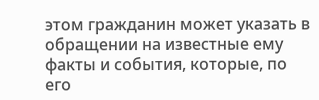этом гражданин может указать в обращении на известные ему факты и события, которые, по его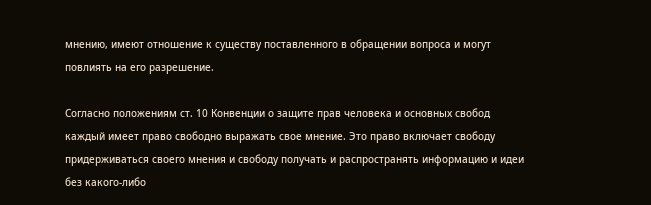мнению, имеют отношение к существу поставленного в обращении вопроса и могут повлиять на его разрешение.

Согласно положениям ст. 10 Конвенции о защите прав человека и основных свобод каждый имеет право свободно выражать свое мнение. Это право включает свободу придерживаться своего мнения и свободу получать и распространять информацию и идеи без какого-либо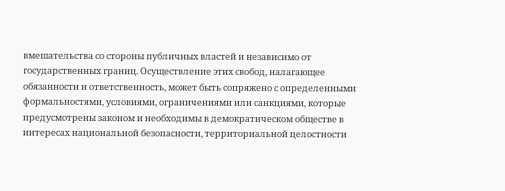вмешательства со стороны публичных властей и независимо от государственных границ. Осуществление этих свобод, налагающее обязанности и ответственность, может быть сопряжено с определенными формальностями, условиями, ограничениями или санкциями, которые предусмотрены законом и необходимы в демократическом обществе в интересах национальной безопасности, территориальной целостности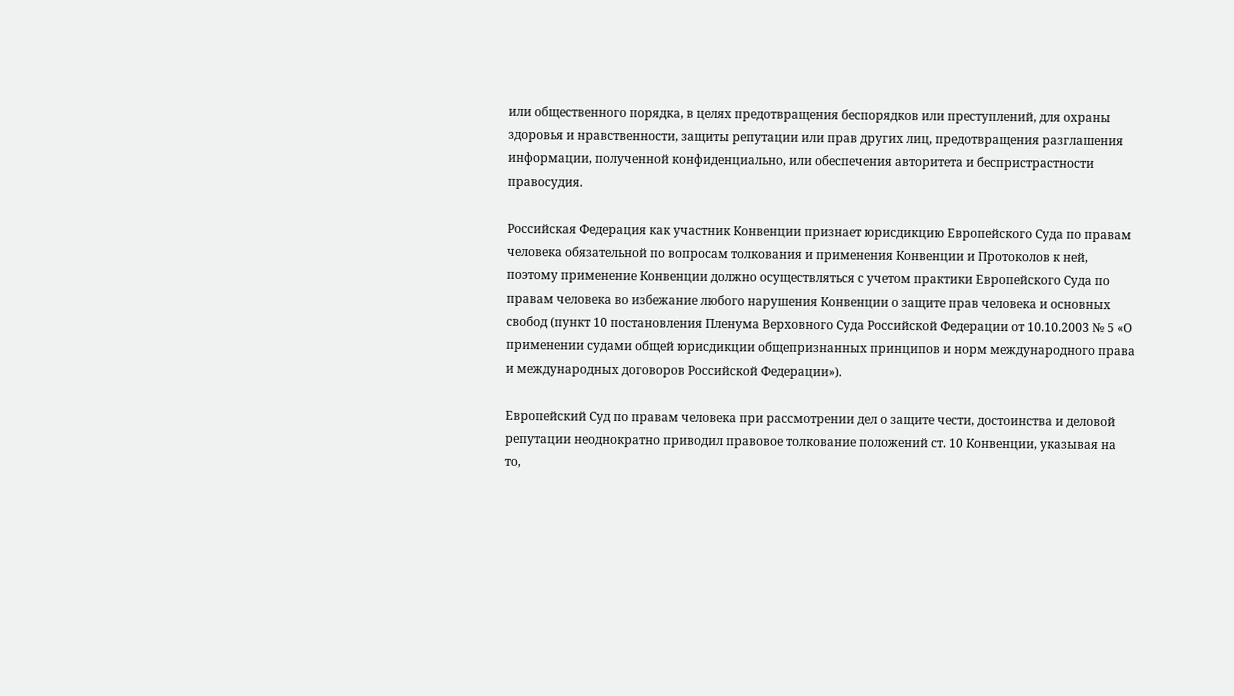или общественного порядка, в целях предотвращения беспорядков или преступлений, для охраны здоровья и нравственности, защиты репутации или прав других лиц, предотвращения разглашения информации, полученной конфиденциально, или обеспечения авторитета и беспристрастности правосудия.

Российская Федерация как участник Конвенции признает юрисдикцию Европейского Суда по правам человека обязательной по вопросам толкования и применения Конвенции и Протоколов к ней, поэтому применение Конвенции должно осуществляться с учетом практики Европейского Суда по правам человека во избежание любого нарушения Конвенции о защите прав человека и основных свобод (пункт 10 постановления Пленума Верховного Суда Российской Федерации от 10.10.2003 № 5 «О применении судами общей юрисдикции общепризнанных принципов и норм международного права и международных договоров Российской Федерации»).

Европейский Суд по правам человека при рассмотрении дел о защите чести, достоинства и деловой репутации неоднократно приводил правовое толкование положений ст. 10 Конвенции, указывая на то,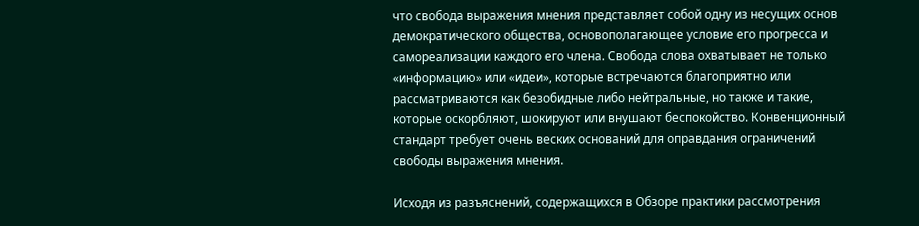что свобода выражения мнения представляет собой одну из несущих основ демократического общества, основополагающее условие его прогресса и самореализации каждого его члена. Свобода слова охватывает не только «информацию» или «идеи», которые встречаются благоприятно или рассматриваются как безобидные либо нейтральные, но также и такие, которые оскорбляют, шокируют или внушают беспокойство. Конвенционный стандарт требует очень веских оснований для оправдания ограничений свободы выражения мнения.

Исходя из разъяснений, содержащихся в Обзоре практики рассмотрения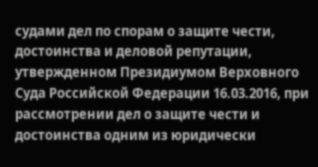судами дел по спорам о защите чести, достоинства и деловой репутации, утвержденном Президиумом Верховного Суда Российской Федерации 16.03.2016, при рассмотрении дел о защите чести и достоинства одним из юридически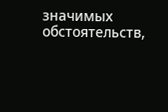значимых обстоятельств,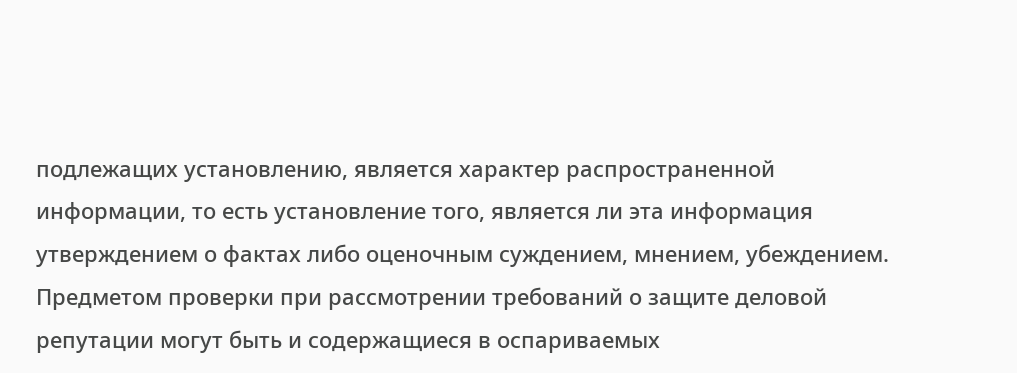подлежащих установлению, является характер распространенной информации, то есть установление того, является ли эта информация утверждением о фактах либо оценочным суждением, мнением, убеждением. Предметом проверки при рассмотрении требований о защите деловой репутации могут быть и содержащиеся в оспариваемых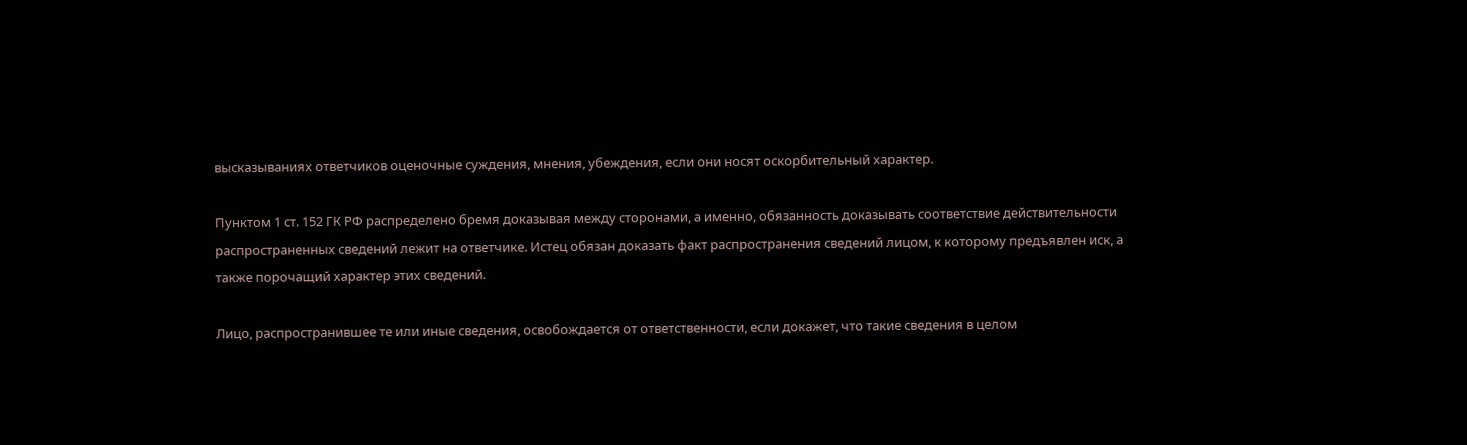высказываниях ответчиков оценочные суждения, мнения, убеждения, если они носят оскорбительный характер.

Пунктом 1 ст. 152 ГК РФ распределено бремя доказывая между сторонами, а именно, обязанность доказывать соответствие действительности распространенных сведений лежит на ответчике. Истец обязан доказать факт распространения сведений лицом, к которому предъявлен иск, а также порочащий характер этих сведений.

Лицо, распространившее те или иные сведения, освобождается от ответственности, если докажет, что такие сведения в целом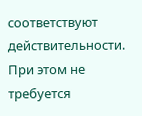соответствуют действительности. При этом не требуется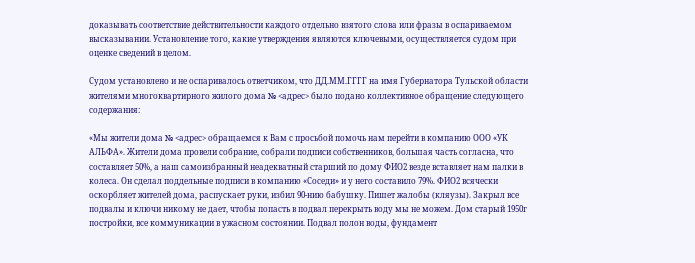доказывать соответствие действительности каждого отдельно взятого слова или фразы в оспариваемом высказывании. Установление того, какие утверждения являются ключевыми, осуществляется судом при оценке сведений в целом.

Судом установлено и не оспаривалось ответчиком, что ДД.ММ.ГГГГ на имя Губернатора Тульской области жителями многоквартирного жилого дома № <адрес> было подано коллективное обращение следующего содержания:

«Мы жители дома № <адрес> обращаемся к Вам с просьбой помочь нам перейти в компанию ООО «УК АЛЬФА». Жители дома провели собрание, собрали подписи собственников, большая часть согласна, что составляет 50%, а наш самоизбранный неадекватный старший по дому ФИО2 везде вставляет нам палки в колеса. Он сделал поддельные подписи в компанию «Соседи» и у него составило 79%. ФИО2 всячески оскорбляет жителей дома, распускает руки, избил 90-нию бабушку. Пишет жалобы (кляузы). Закрыл все подвалы и ключи никому не дает, чтобы попасть в подвал перекрыть воду мы не можем. Дом старый 1950г постройки, все коммуникации в ужасном состоянии. Подвал полон воды, фундамент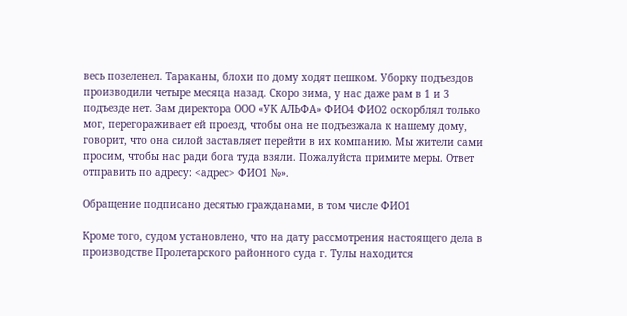весь позеленел. Тараканы, блохи по дому ходят пешком. Уборку подъездов производили четыре месяца назад. Скоро зима, у нас даже рам в 1 и 3 подъезде нет. Зам директора ООО «УК АЛЬФА» ФИО4 ФИО2 оскорблял только мог, перегораживает ей проезд, чтобы она не подъезжала к нашему дому, говорит, что она силой заставляет перейти в их компанию. Мы жители сами просим, чтобы нас ради бога туда взяли. Пожалуйста примите меры. Ответ отправить по адресу: <адрес> ФИО1 №».

Обращение подписано десятью гражданами, в том числе ФИО1

Кроме того, судом установлено, что на дату рассмотрения настоящего дела в производстве Пролетарского районного суда г. Тулы находится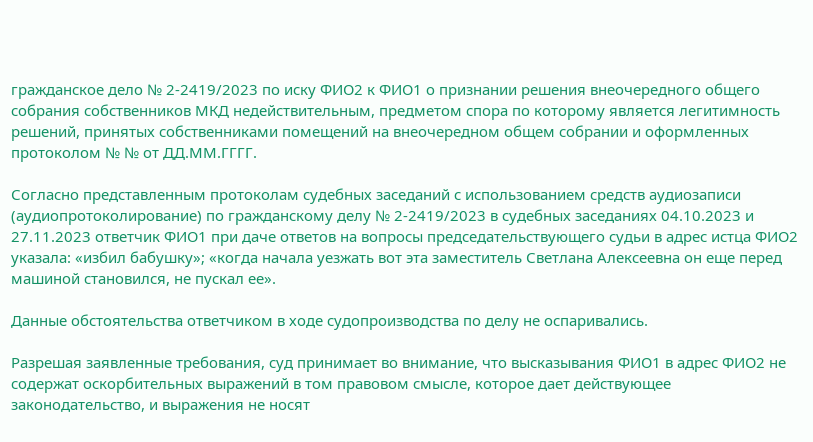гражданское дело № 2-2419/2023 по иску ФИО2 к ФИО1 о признании решения внеочередного общего собрания собственников МКД недействительным, предметом спора по которому является легитимность решений, принятых собственниками помещений на внеочередном общем собрании и оформленных протоколом № № от ДД.ММ.ГГГГ.

Согласно представленным протоколам судебных заседаний с использованием средств аудиозаписи (аудиопротоколирование) по гражданскому делу № 2-2419/2023 в судебных заседаниях 04.10.2023 и 27.11.2023 ответчик ФИО1 при даче ответов на вопросы председательствующего судьи в адрес истца ФИО2 указала: «избил бабушку»; «когда начала уезжать вот эта заместитель Светлана Алексеевна он еще перед машиной становился, не пускал ее».

Данные обстоятельства ответчиком в ходе судопроизводства по делу не оспаривались.

Разрешая заявленные требования, суд принимает во внимание, что высказывания ФИО1 в адрес ФИО2 не содержат оскорбительных выражений в том правовом смысле, которое дает действующее законодательство, и выражения не носят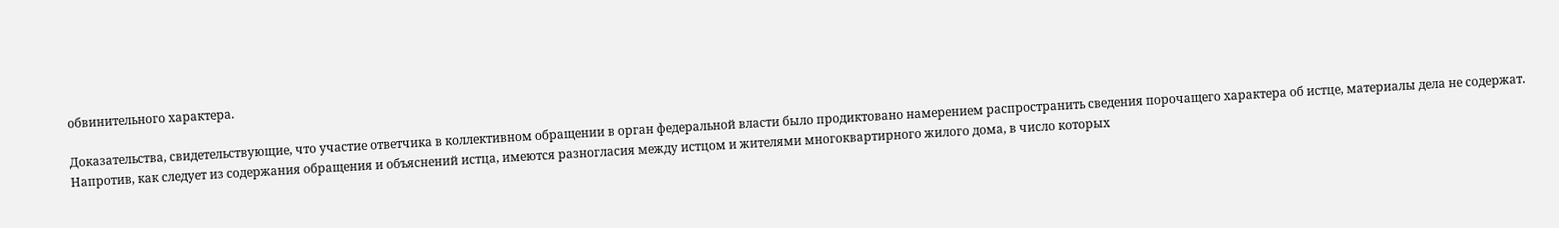обвинительного характера.

Доказательства, свидетельствующие, что участие ответчика в коллективном обращении в орган федеральной власти было продиктовано намерением распространить сведения порочащего характера об истце, материалы дела не содержат. Напротив, как следует из содержания обращения и объяснений истца, имеются разногласия между истцом и жителями многоквартирного жилого дома, в число которых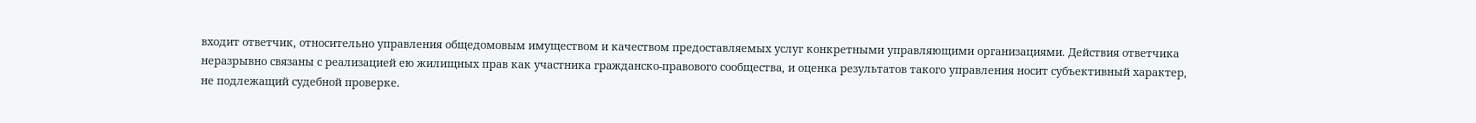входит ответчик, относительно управления общедомовым имуществом и качеством предоставляемых услуг конкретными управляющими организациями. Действия ответчика неразрывно связаны с реализацией ею жилищных прав как участника гражданско-правового сообщества, и оценка результатов такого управления носит субъективный характер, не подлежащий судебной проверке.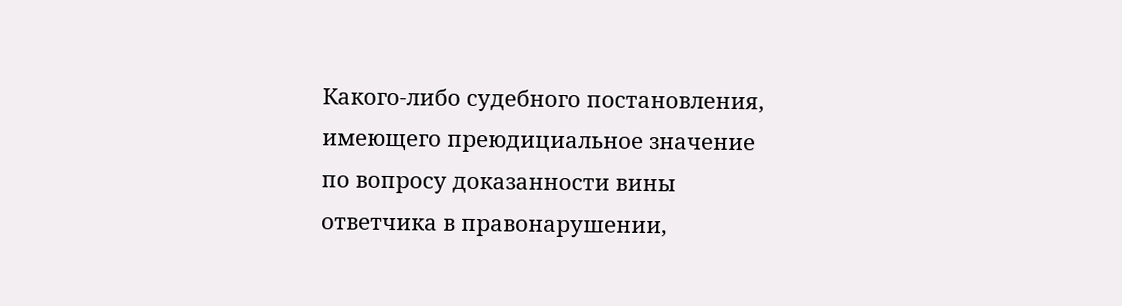Какого-либо судебного постановления, имеющего преюдициальное значение по вопросу доказанности вины ответчика в правонарушении,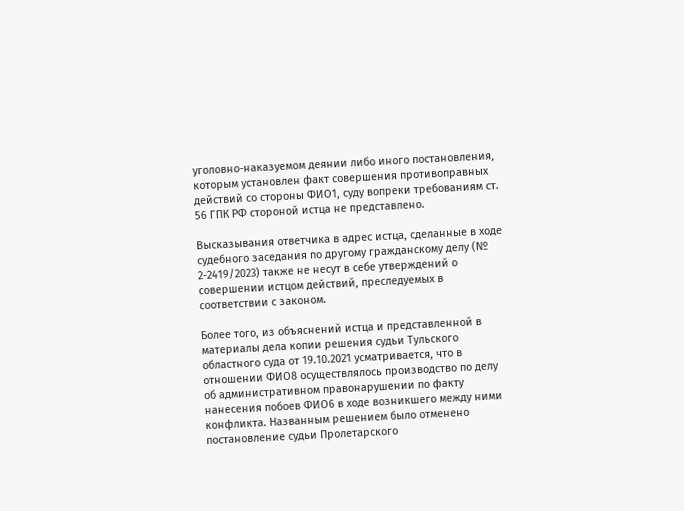уголовно-наказуемом деянии либо иного постановления, которым установлен факт совершения противоправных действий со стороны ФИО1, суду вопреки требованиям ст. 56 ГПК РФ стороной истца не представлено.

Высказывания ответчика в адрес истца, сделанные в ходе судебного заседания по другому гражданскому делу (№ 2-2419/2023) также не несут в себе утверждений о совершении истцом действий, преследуемых в соответствии с законом.

Более того, из объяснений истца и представленной в материалы дела копии решения судьи Тульского областного суда от 19.10.2021 усматривается, что в отношении ФИО8 осуществлялось производство по делу об административном правонарушении по факту нанесения побоев ФИО6 в ходе возникшего между ними конфликта. Названным решением было отменено постановление судьи Пролетарского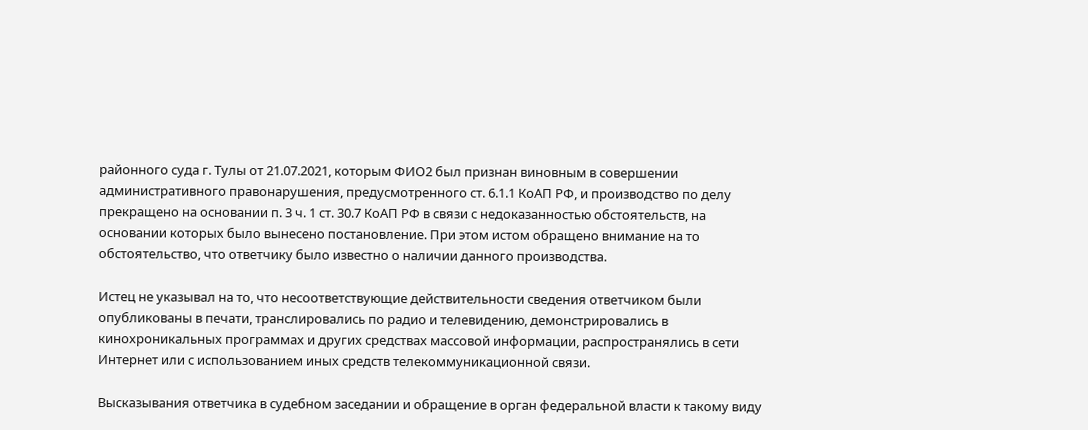районного суда г. Тулы от 21.07.2021, которым ФИО2 был признан виновным в совершении административного правонарушения, предусмотренного ст. 6.1.1 КоАП РФ, и производство по делу прекращено на основании п. 3 ч. 1 ст. 30.7 КоАП РФ в связи с недоказанностью обстоятельств, на основании которых было вынесено постановление. При этом истом обращено внимание на то обстоятельство, что ответчику было известно о наличии данного производства.

Истец не указывал на то, что несоответствующие действительности сведения ответчиком были опубликованы в печати, транслировались по радио и телевидению, демонстрировались в кинохроникальных программах и других средствах массовой информации, распространялись в сети Интернет или с использованием иных средств телекоммуникационной связи.

Высказывания ответчика в судебном заседании и обращение в орган федеральной власти к такому виду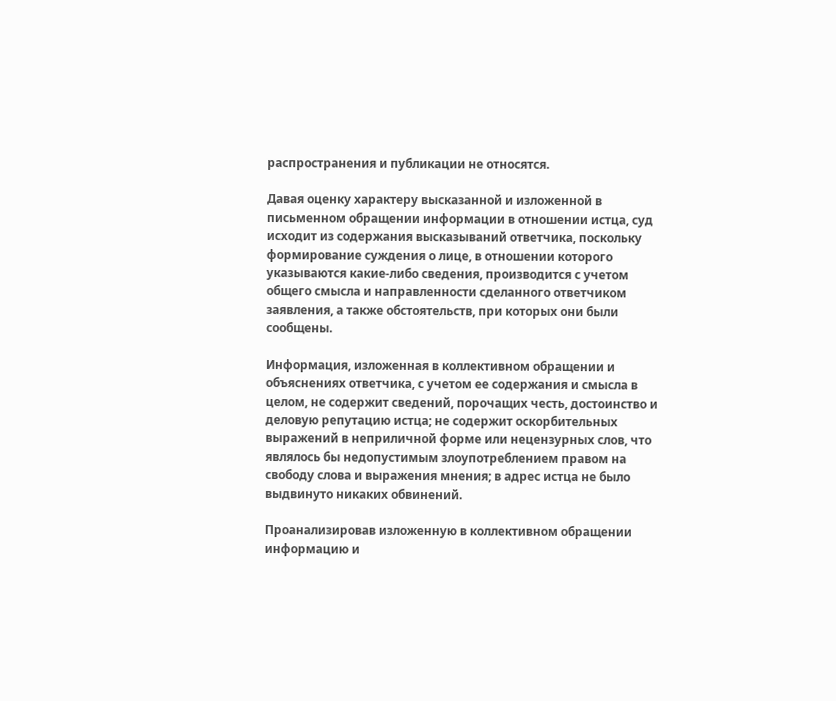распространения и публикации не относятся.

Давая оценку характеру высказанной и изложенной в письменном обращении информации в отношении истца, суд исходит из содержания высказываний ответчика, поскольку формирование суждения о лице, в отношении которого указываются какие-либо сведения, производится с учетом общего смысла и направленности сделанного ответчиком заявления, а также обстоятельств, при которых они были сообщены.

Информация, изложенная в коллективном обращении и объяснениях ответчика, с учетом ее содержания и смысла в целом, не содержит сведений, порочащих честь, достоинство и деловую репутацию истца; не содержит оскорбительных выражений в неприличной форме или нецензурных слов, что являлось бы недопустимым злоупотреблением правом на свободу слова и выражения мнения; в адрес истца не было выдвинуто никаких обвинений.

Проанализировав изложенную в коллективном обращении информацию и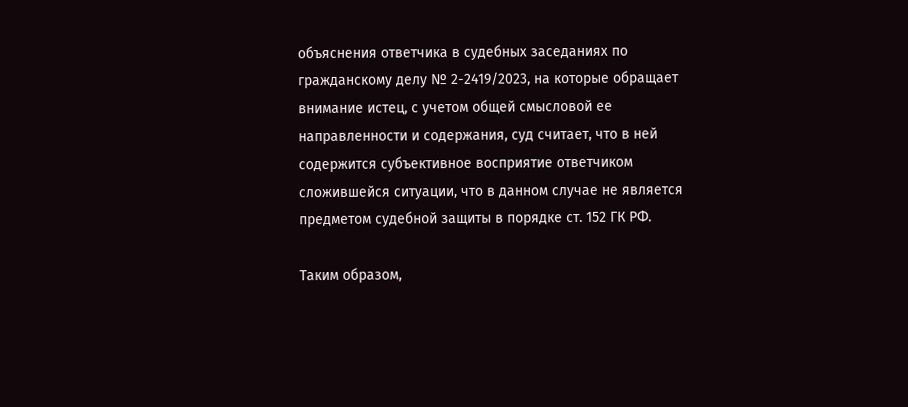объяснения ответчика в судебных заседаниях по гражданскому делу № 2-2419/2023, на которые обращает внимание истец, с учетом общей смысловой ее направленности и содержания, суд считает, что в ней содержится субъективное восприятие ответчиком сложившейся ситуации, что в данном случае не является предметом судебной защиты в порядке ст. 152 ГК РФ.

Таким образом,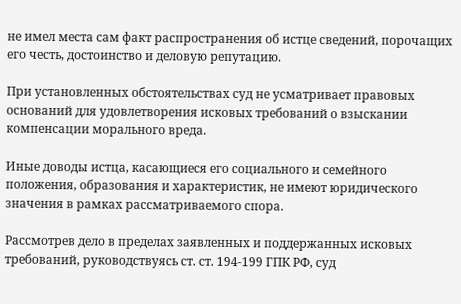не имел места сам факт распространения об истце сведений, порочащих его честь, достоинство и деловую репутацию.

При установленных обстоятельствах суд не усматривает правовых оснований для удовлетворения исковых требований о взыскании компенсации морального вреда.

Иные доводы истца, касающиеся его социального и семейного положения, образования и характеристик, не имеют юридического значения в рамках рассматриваемого спора.

Рассмотрев дело в пределах заявленных и поддержанных исковых требований, руководствуясь ст. ст. 194-199 ГПК РФ, суд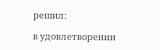решил:

в удовлетворении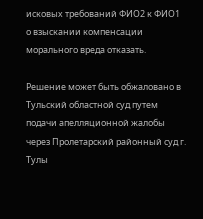исковых требований ФИО2 к ФИО1 о взыскании компенсации морального вреда отказать.

Решение может быть обжаловано в Тульский областной суд путем подачи апелляционной жалобы через Пролетарский районный суд г. Тулы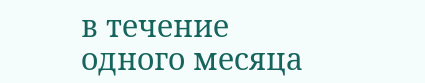в течение одного месяца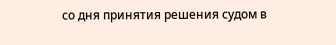со дня принятия решения судом в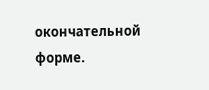окончательной форме.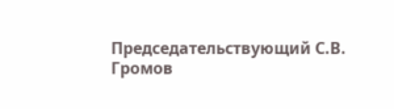Председательствующий С.В. Громов